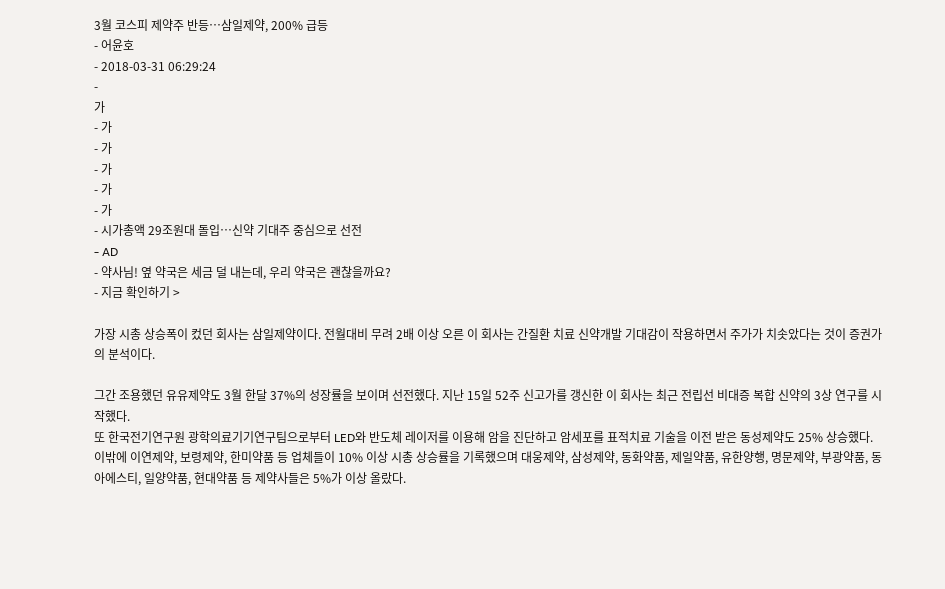3월 코스피 제약주 반등…삼일제약, 200% 급등
- 어윤호
- 2018-03-31 06:29:24
-
가
- 가
- 가
- 가
- 가
- 가
- 시가총액 29조원대 돌입…신약 기대주 중심으로 선전
- AD
- 약사님! 옆 약국은 세금 덜 내는데, 우리 약국은 괜찮을까요?
- 지금 확인하기 >

가장 시총 상승폭이 컸던 회사는 삼일제약이다. 전월대비 무려 2배 이상 오른 이 회사는 간질환 치료 신약개발 기대감이 작용하면서 주가가 치솟았다는 것이 증권가의 분석이다.

그간 조용했던 유유제약도 3월 한달 37%의 성장률을 보이며 선전했다. 지난 15일 52주 신고가를 갱신한 이 회사는 최근 전립선 비대증 복합 신약의 3상 연구를 시작했다.
또 한국전기연구원 광학의료기기연구팀으로부터 LED와 반도체 레이저를 이용해 암을 진단하고 암세포를 표적치료 기술을 이전 받은 동성제약도 25% 상승했다.
이밖에 이연제약, 보령제약, 한미약품 등 업체들이 10% 이상 시총 상승률을 기록했으며 대웅제약, 삼성제약, 동화약품, 제일약품, 유한양행, 명문제약, 부광약품, 동아에스티, 일양약품, 현대약품 등 제약사들은 5%가 이상 올랐다.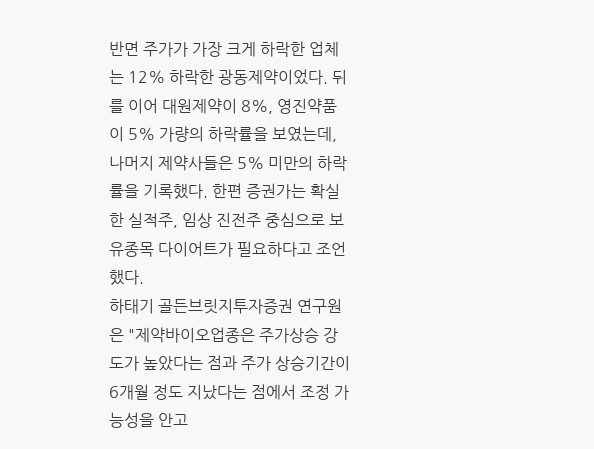반면 주가가 가장 크게 하락한 업체는 12% 하락한 광동제약이었다. 뒤를 이어 대원제약이 8%, 영진약품이 5% 가량의 하락률을 보였는데, 나머지 제약사들은 5% 미만의 하락률을 기록했다. 한편 증권가는 확실한 실적주, 임상 진전주 중심으로 보유종목 다이어트가 필요하다고 조언했다.
하태기 골든브릿지투자증권 연구원은 "제약바이오업종은 주가상승 강도가 높았다는 점과 주가 상승기간이 6개월 정도 지났다는 점에서 조정 가능성을 안고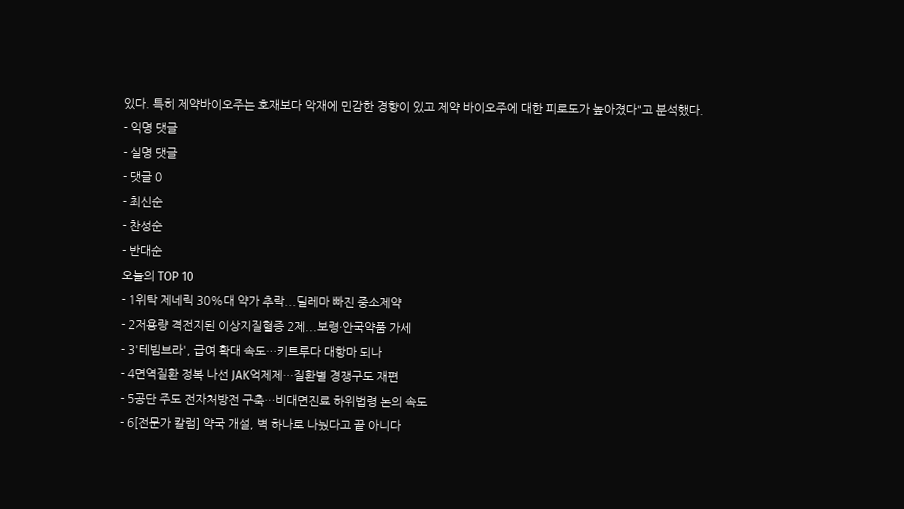있다. 특히 제약바이오주는 호재보다 악재에 민감한 경향이 있고 제약 바이오주에 대한 피로도가 높아졌다"고 분석했다.
- 익명 댓글
- 실명 댓글
- 댓글 0
- 최신순
- 찬성순
- 반대순
오늘의 TOP 10
- 1위탁 제네릭 30%대 약가 추락...딜레마 빠진 중소제약
- 2저용량 격전지된 이상지질혈증 2제...보령·안국약품 가세
- 3'테빔브라', 급여 확대 속도…키트루다 대항마 되나
- 4면역질환 정복 나선 JAK억제제…질환별 경쟁구도 재편
- 5공단 주도 전자처방전 구축…비대면진료 하위법령 논의 속도
- 6[전문가 칼럼] 약국 개설, 벽 하나로 나눴다고 끝 아니다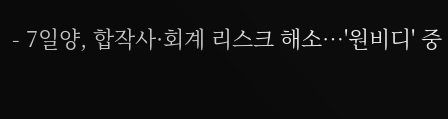- 7일양, 합작사·회계 리스크 해소…'원비디' 중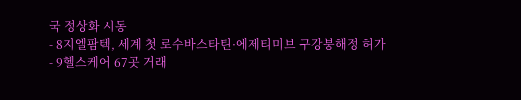국 정상화 시동
- 8지엘팜텍, 세계 첫 로수바스타틴·에제티미브 구강붕해정 허가
- 9헬스케어 67곳 거래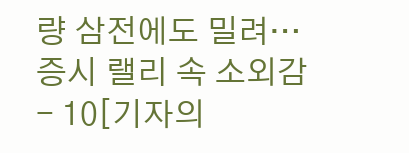량 삼전에도 밀려…증시 랠리 속 소외감
- 10[기자의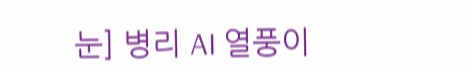눈] 병리 AI 열풍이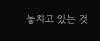놓치고 있는 것